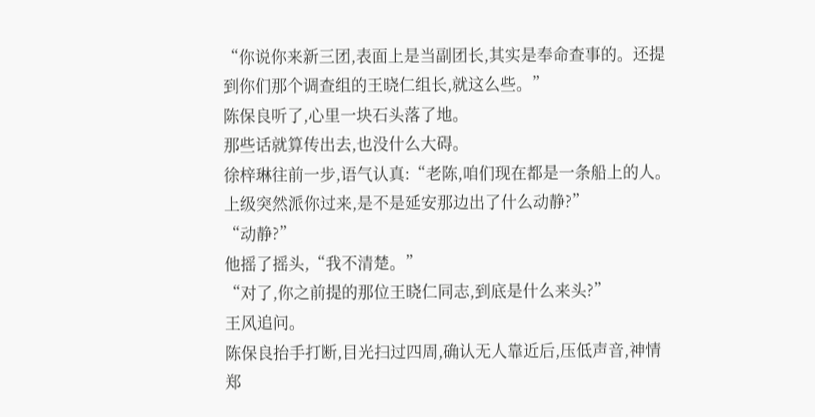“你说你来新三团,表面上是当副团长,其实是奉命查事的。还提到你们那个调查组的王晓仁组长,就这么些。”
陈保良听了,心里一块石头落了地。
那些话就算传出去,也没什么大碍。
徐梓琳往前一步,语气认真:“老陈,咱们现在都是一条船上的人。上级突然派你过来,是不是延安那边出了什么动静?”
“动静?”
他摇了摇头,“我不清楚。”
“对了,你之前提的那位王晓仁同志,到底是什么来头?”
王风追问。
陈保良抬手打断,目光扫过四周,确认无人靠近后,压低声音,神情郑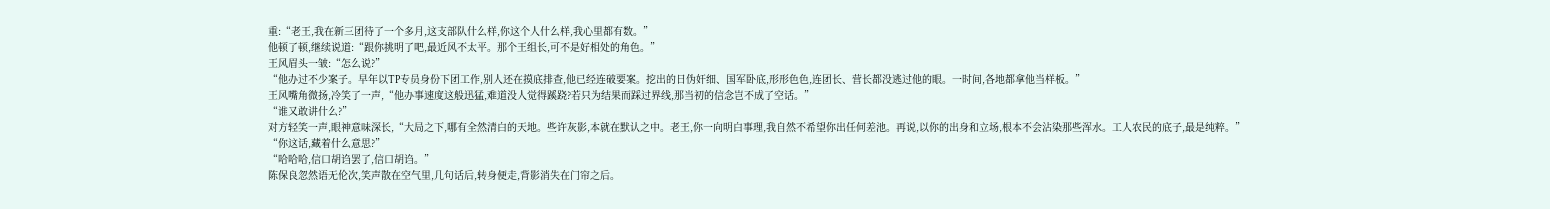重:“老王,我在新三团待了一个多月,这支部队什么样,你这个人什么样,我心里都有数。”
他顿了顿,继续说道:“跟你挑明了吧,最近风不太平。那个王组长,可不是好相处的角色。”
王风眉头一皱:“怎么说?”
“他办过不少案子。早年以TP专员身份下团工作,别人还在摸底排查,他已经连破要案。挖出的日伪奸细、国军卧底,形形色色,连团长、营长都没逃过他的眼。一时间,各地都拿他当样板。”
王风嘴角微扬,冷笑了一声,“他办事速度这般迅猛,难道没人觉得蹊跷?若只为结果而踩过界线,那当初的信念岂不成了空话。”
“谁又敢讲什么?”
对方轻笑一声,眼神意味深长,“大局之下,哪有全然清白的天地。些许灰影,本就在默认之中。老王,你一向明白事理,我自然不希望你出任何差池。再说,以你的出身和立场,根本不会沾染那些浑水。工人农民的底子,最是纯粹。”
“你这话,藏着什么意思?”
“哈哈哈,信口胡诌罢了,信口胡诌。”
陈保良忽然语无伦次,笑声散在空气里,几句话后,转身便走,背影消失在门帘之后。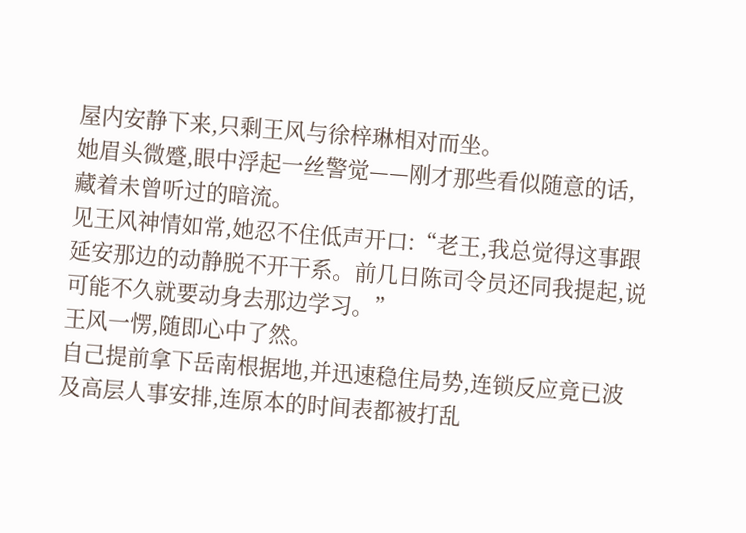屋内安静下来,只剩王风与徐梓琳相对而坐。
她眉头微蹙,眼中浮起一丝警觉——刚才那些看似随意的话,藏着未曾听过的暗流。
见王风神情如常,她忍不住低声开口:“老王,我总觉得这事跟延安那边的动静脱不开干系。前几日陈司令员还同我提起,说可能不久就要动身去那边学习。”
王风一愣,随即心中了然。
自己提前拿下岳南根据地,并迅速稳住局势,连锁反应竟已波及高层人事安排,连原本的时间表都被打乱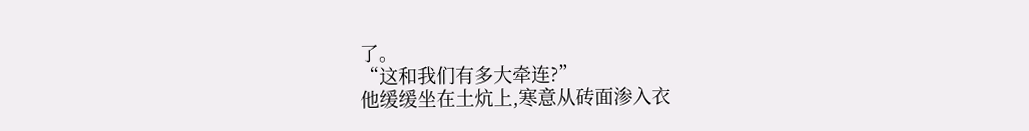了。
“这和我们有多大牵连?”
他缓缓坐在土炕上,寒意从砖面渗入衣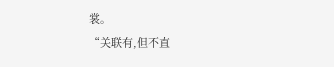裳。
“关联有,但不直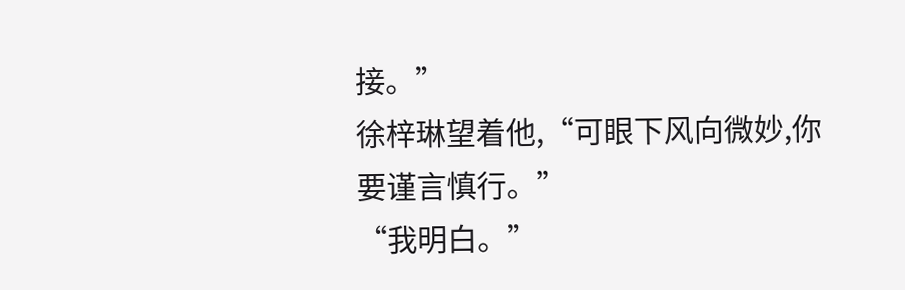接。”
徐梓琳望着他,“可眼下风向微妙,你要谨言慎行。”
“我明白。”